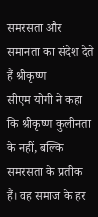समरसता और समानता का संदेश देते हैं श्रीकृष्ण
सीएम योगी ने कहा कि श्रीकृष्ण कुलीनता के नहीं, बल्कि समरसता के प्रतीक हैं। वह समाज के हर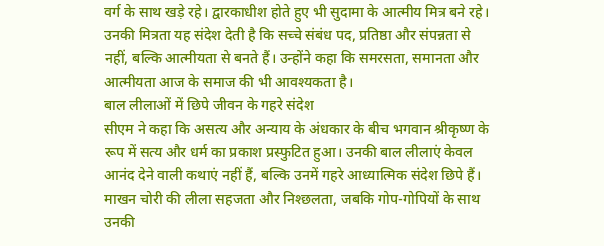वर्ग के साथ खड़े रहे। द्वारकाधीश होते हुए भी सुदामा के आत्मीय मित्र बने रहे। उनकी मित्रता यह संदेश देती है कि सच्चे संबंध पद, प्रतिष्ठा और संपन्नता से नहीं, बल्कि आत्मीयता से बनते हैं। उन्होंने कहा कि समरसता, समानता और आत्मीयता आज के समाज की भी आवश्यकता है।
बाल लीलाओं में छिपे जीवन के गहरे संदेश
सीएम ने कहा कि असत्य और अन्याय के अंधकार के बीच भगवान श्रीकृष्ण के रूप में सत्य और धर्म का प्रकाश प्रस्फुटित हुआ। उनकी बाल लीलाएं केवल आनंद देने वाली कथाएं नहीं हैं, बल्कि उनमें गहरे आध्यात्मिक संदेश छिपे हैं। माखन चोरी की लीला सहजता और निश्छलता, जबकि गोप-गोपियों के साथ उनकी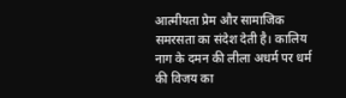आत्मीयता प्रेम और सामाजिक समरसता का संदेश देती है। कालिय नाग के दमन की लीला अधर्म पर धर्म की विजय का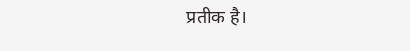प्रतीक है।